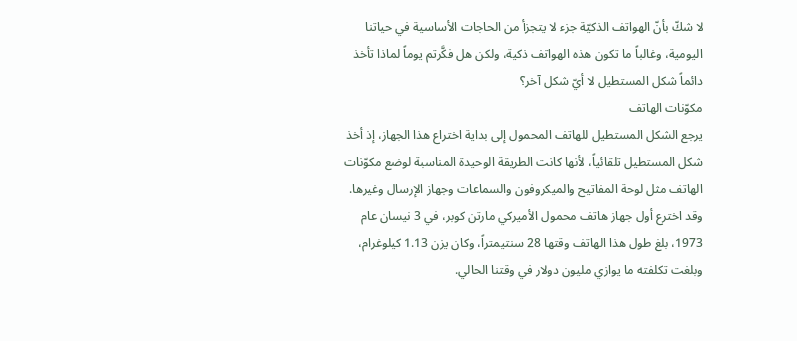لا شكّ بأنّ الهواتف الذكيّة جزء لا يتجزأ من الحاجات الأساسية في حياتنا اليومية، وغالباً ما تكون هذه الهواتف ذكية، ولكن هل فكَّرتم يوماً لماذا تأخذ دائماً شكل المستطيل لا أيّ شكل آخر؟
مكوّنات الهاتف
يرجع الشكل المستطيل للهاتف المحمول إلى بداية اختراع هذا الجهاز، إذ أخذ شكل المستطيل تلقائياً، لأنها كانت الطريقة الوحيدة المناسبة لوضع مكوّنات الهاتف مثل لوحة المفاتيح والميكروفون والسماعات وجهاز الإرسال وغيرها.
وقد اخترع أول جهاز هاتف محمول الأميركي مارتن كوبر، في 3 نيسان عام 1973، بلغ طول هذا الهاتف وقتها 28 سنتيمتراً، وكان يزن 1.13 كيلوغرام، وبلغت تكلفته ما يوازي مليون دولار في وقتنا الحالي.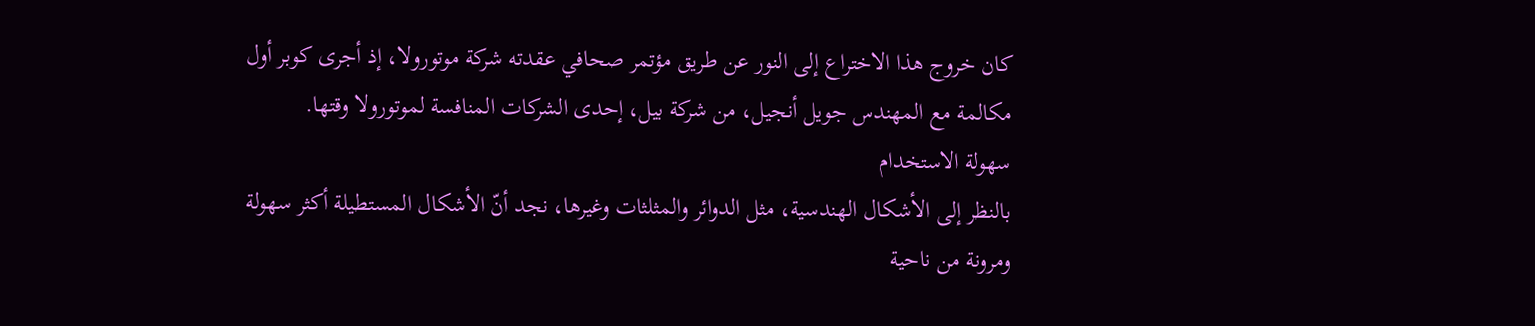كان خروج هذا الاختراع إلى النور عن طريق مؤتمر صحافي عقدته شركة موتورولا، إذ أجرى كوبر أول مكالمة مع المهندس جويل أنجيل، من شركة بيل، إحدى الشركات المنافسة لموتورولا وقتها.
سهولة الاستخدام
بالنظر إلى الأشكال الهندسية، مثل الدوائر والمثلثات وغيرها، نجد أنّ الأشكال المستطيلة أكثر سهولة ومرونة من ناحية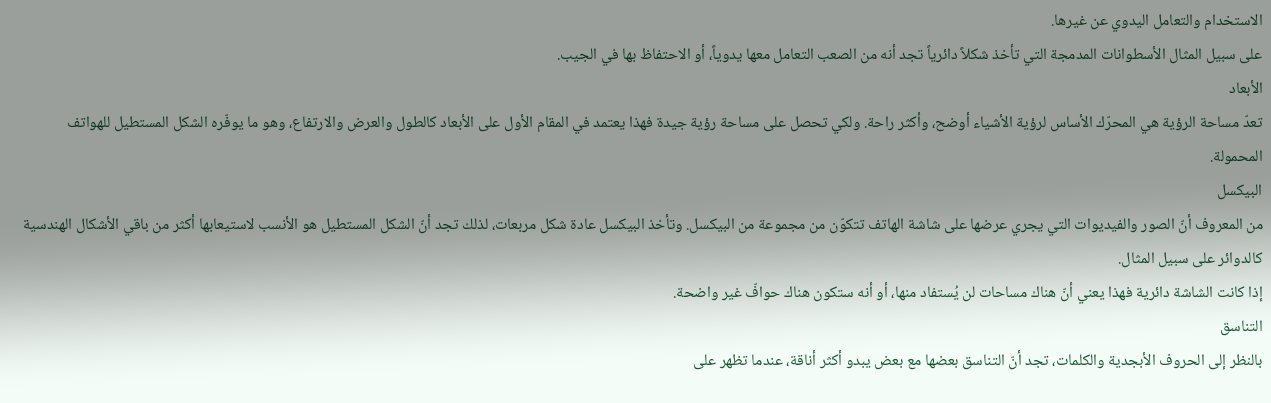الاستخدام والتعامل اليدوي عن غيرها.
على سبيل المثال الأسطوانات المدمجة التي تأخذ شكلاً دائرياً تجد أنه من الصعب التعامل معها يدوياً، أو الاحتفاظ بها في الجيب.
الأبعاد
تعدّ مساحة الرؤية هي المحرّك الأساس لرؤية الأشياء أوضح، وأكثر راحة. ولكي تحصل على مساحة رؤية جيدة فهذا يعتمد في المقام الأول على الأبعاد كالطول والعرض والارتفاع، وهو ما يوفّره الشكل المستطيل للهواتف المحمولة.
البيكسل
من المعروف أنّ الصور والفيديوات التي يجري عرضها على شاشة الهاتف تتكوّن من مجموعة من البيكسل. وتأخذ البيكسل عادة شكل مربعات، لذلك تجد أنّ الشكل المستطيل هو الأنسب لاستيعابها أكثر من باقي الأشكال الهندسية كالدوائر على سبيل المثال.
إذا كانت الشاشة دائرية فهذا يعني أنّ هناك مساحات لن يُستفاد منها، أو أنه ستكون هناك حوافّ غير واضحة.
التناسق
بالنظر إلى الحروف الأبجدية والكلمات، تجد أنّ التناسق بعضها مع بعض يبدو أكثر أناقة، عندما تظهر على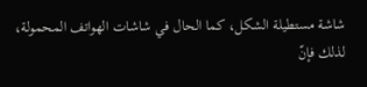شاشة مستطيلة الشكل، كما الحال في شاشات الهواتف المحمولة، لذلك فإنّ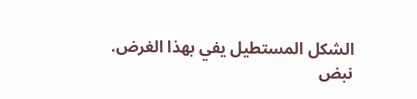الشكل المستطيل يفي بهذا الغرض.
نبض